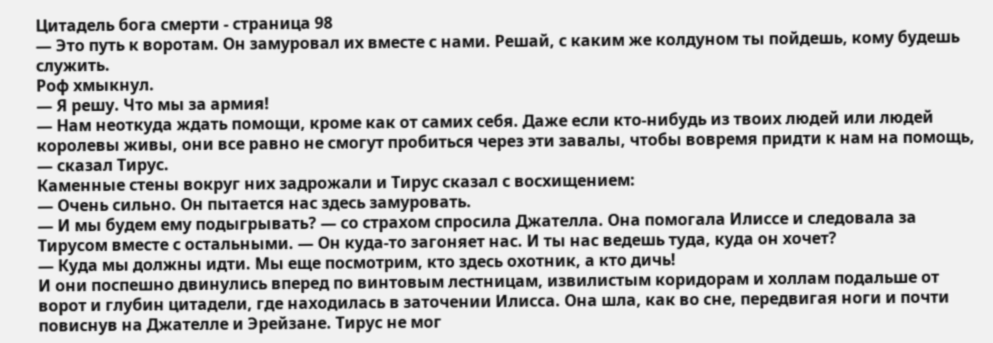Цитадель бога смерти - страница 98
— Это путь к воротам. Он замуровал их вместе с нами. Решай, с каким же колдуном ты пойдешь, кому будешь служить.
Роф хмыкнул.
— Я решу. Что мы за армия!
— Нам неоткуда ждать помощи, кроме как от самих себя. Даже если кто-нибудь из твоих людей или людей королевы живы, они все равно не смогут пробиться через эти завалы, чтобы вовремя придти к нам на помощь, — сказал Тирус.
Каменные стены вокруг них задрожали и Тирус сказал с восхищением:
— Очень сильно. Он пытается нас здесь замуровать.
— И мы будем ему подыгрывать? — со страхом спросила Джателла. Она помогала Илиссе и следовала за Тирусом вместе с остальными. — Он куда-то загоняет нас. И ты нас ведешь туда, куда он хочет?
— Куда мы должны идти. Мы еще посмотрим, кто здесь охотник, а кто дичь!
И они поспешно двинулись вперед по винтовым лестницам, извилистым коридорам и холлам подальше от ворот и глубин цитадели, где находилась в заточении Илисса. Она шла, как во сне, передвигая ноги и почти повиснув на Джателле и Эрейзане. Тирус не мог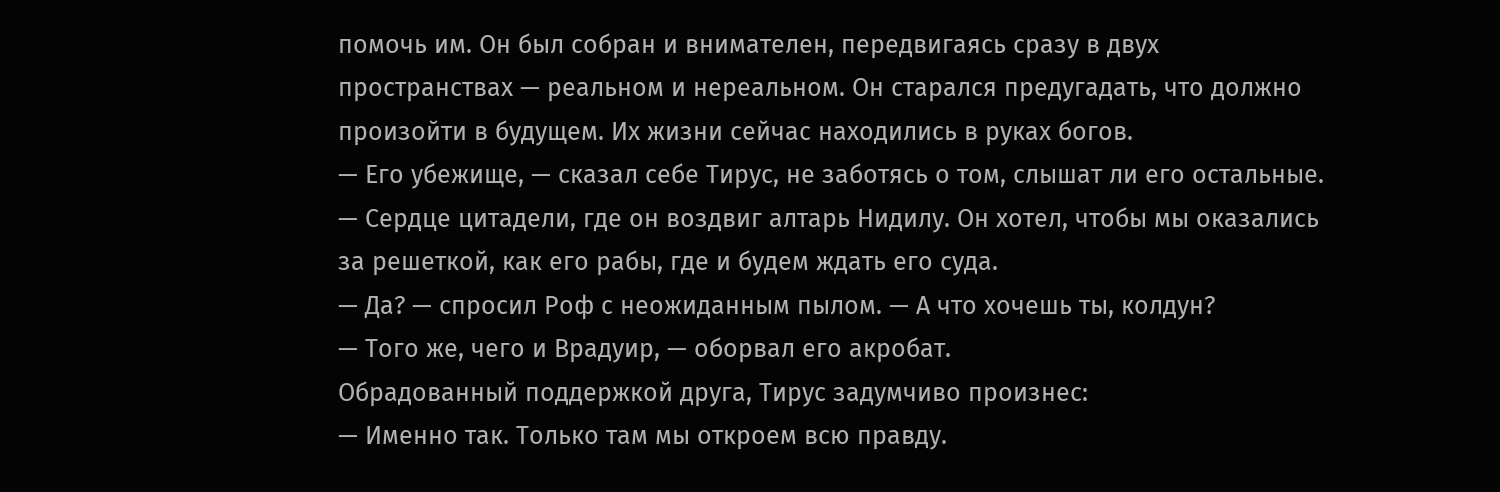помочь им. Он был собран и внимателен, передвигаясь сразу в двух пространствах — реальном и нереальном. Он старался предугадать, что должно произойти в будущем. Их жизни сейчас находились в руках богов.
— Его убежище, — сказал себе Тирус, не заботясь о том, слышат ли его остальные. — Сердце цитадели, где он воздвиг алтарь Нидилу. Он хотел, чтобы мы оказались за решеткой, как его рабы, где и будем ждать его суда.
— Да? — спросил Роф с неожиданным пылом. — А что хочешь ты, колдун?
— Того же, чего и Врадуир, — оборвал его акробат.
Обрадованный поддержкой друга, Тирус задумчиво произнес:
— Именно так. Только там мы откроем всю правду.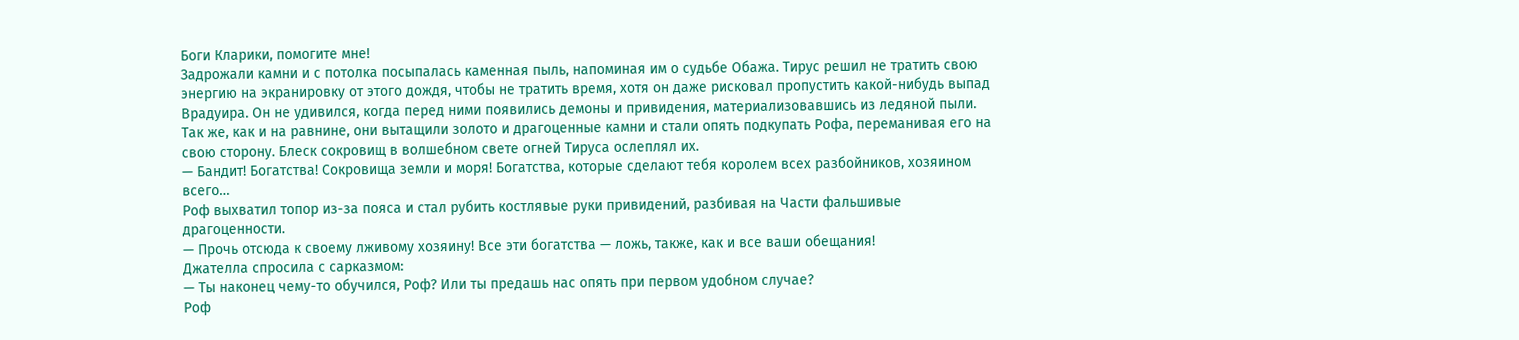Боги Кларики, помогите мне!
Задрожали камни и с потолка посыпалась каменная пыль, напоминая им о судьбе Обажа. Тирус решил не тратить свою энергию на экранировку от этого дождя, чтобы не тратить время, хотя он даже рисковал пропустить какой-нибудь выпад Врадуира. Он не удивился, когда перед ними появились демоны и привидения, материализовавшись из ледяной пыли. Так же, как и на равнине, они вытащили золото и драгоценные камни и стали опять подкупать Рофа, переманивая его на свою сторону. Блеск сокровищ в волшебном свете огней Тируса ослеплял их.
— Бандит! Богатства! Сокровища земли и моря! Богатства, которые сделают тебя королем всех разбойников, хозяином всего…
Роф выхватил топор из-за пояса и стал рубить костлявые руки привидений, разбивая на Части фальшивые драгоценности.
— Прочь отсюда к своему лживому хозяину! Все эти богатства — ложь, также, как и все ваши обещания!
Джателла спросила с сарказмом:
— Ты наконец чему-то обучился, Роф? Или ты предашь нас опять при первом удобном случае?
Роф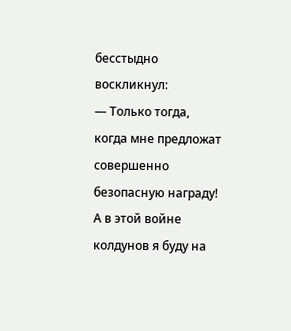бесстыдно воскликнул:
— Только тогда, когда мне предложат совершенно безопасную награду! А в этой войне колдунов я буду на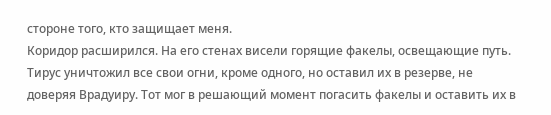стороне того, кто защищает меня.
Коридор расширился. На его стенах висели горящие факелы, освещающие путь. Тирус уничтожил все свои огни, кроме одного, но оставил их в резерве, не доверяя Врадуиру. Тот мог в решающий момент погасить факелы и оставить их в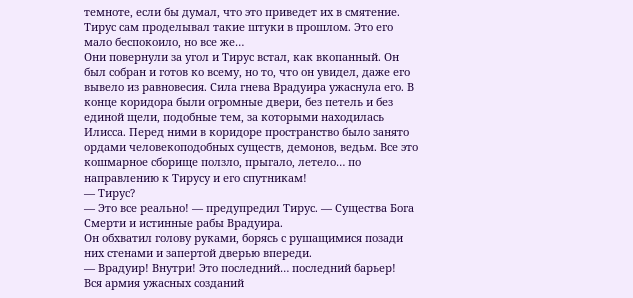темноте, если бы думал, что это приведет их в смятение. Тирус сам проделывал такие штуки в прошлом. Это его мало беспокоило, но все же…
Они повернули за угол и Тирус встал, как вкопанный. Он был собран и готов ко всему, но то, что он увидел, даже его вывело из равновесия. Сила гнева Врадуира ужаснула его. В конце коридора были огромные двери, без петель и без единой щели, подобные тем, за которыми находилась Илисса. Перед ними в коридоре пространство было занято ордами человекоподобных существ, демонов, ведьм. Все это кошмарное сборище ползло, прыгало, летело… по направлению к Тирусу и его спутникам!
— Тирус?
— Это все реально! — предупредил Тирус. — Существа Бога Смерти и истинные рабы Врадуира.
Он обхватил голову руками, борясь с рушащимися позади них стенами и запертой дверью впереди.
— Врадуир! Внутри! Это последний… последний барьер!
Вся армия ужасных созданий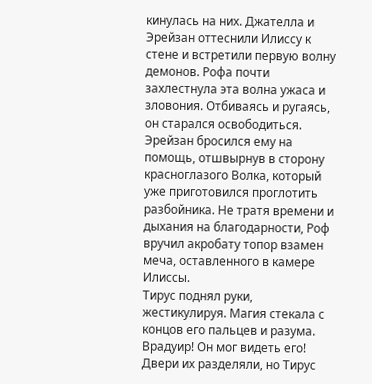кинулась на них. Джателла и Эрейзан оттеснили Илиссу к стене и встретили первую волну демонов. Рофа почти захлестнула эта волна ужаса и зловония. Отбиваясь и ругаясь, он старался освободиться. Эрейзан бросился ему на помощь, отшвырнув в сторону красноглазого Волка, который уже приготовился проглотить разбойника. Не тратя времени и дыхания на благодарности, Роф вручил акробату топор взамен меча, оставленного в камере Илиссы.
Тирус поднял руки, жестикулируя. Магия стекала с концов его пальцев и разума.
Врадуир! Он мог видеть его! Двери их разделяли, но Тирус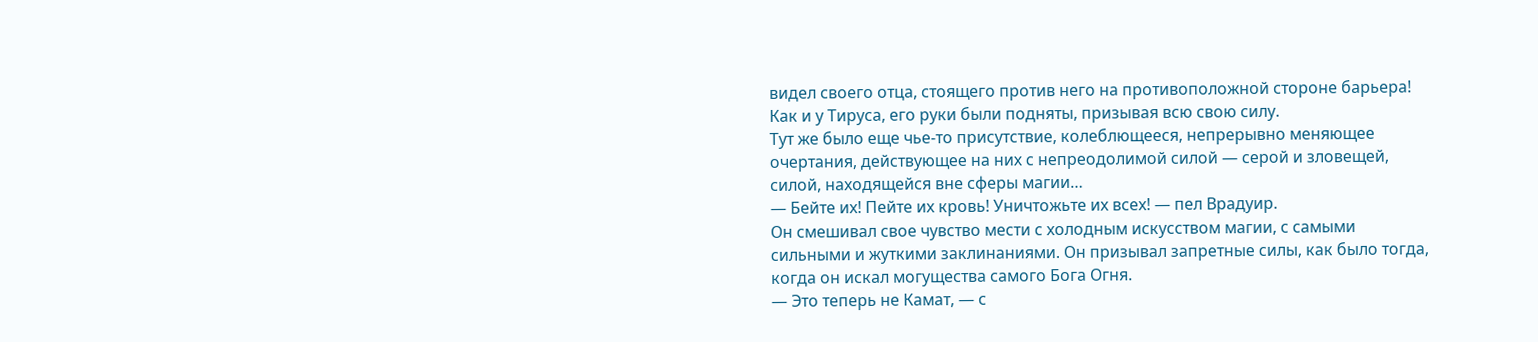видел своего отца, стоящего против него на противоположной стороне барьера! Как и у Тируса, его руки были подняты, призывая всю свою силу.
Тут же было еще чье-то присутствие, колеблющееся, непрерывно меняющее очертания, действующее на них с непреодолимой силой — серой и зловещей, силой, находящейся вне сферы магии…
— Бейте их! Пейте их кровь! Уничтожьте их всех! — пел Врадуир.
Он смешивал свое чувство мести с холодным искусством магии, с самыми сильными и жуткими заклинаниями. Он призывал запретные силы, как было тогда, когда он искал могущества самого Бога Огня.
— Это теперь не Камат, — с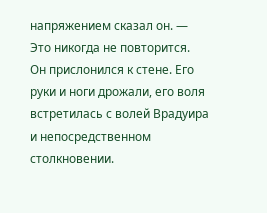напряжением сказал он. — Это никогда не повторится.
Он прислонился к стене. Его руки и ноги дрожали, его воля встретилась с волей Врадуира и непосредственном столкновении.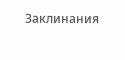Заклинания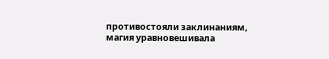противостояли заклинаниям, магия уравновешивала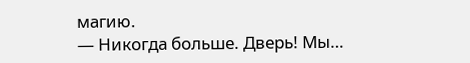магию.
— Никогда больше. Дверь! Мы…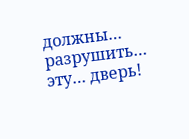должны… разрушить… эту… дверь!